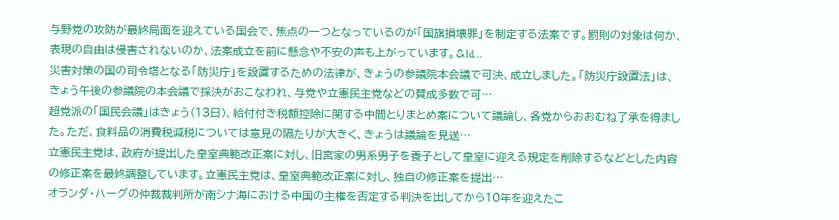与野党の攻防が最終局面を迎えている国会で、焦点の一つとなっているのが「国旗損壊罪」を制定する法案です。罰則の対象は何か、表現の自由は侵害されないのか、法案成立を前に懸念や不安の声も上がっています。&ld…
災害対策の国の司令塔となる「防災庁」を設置するための法律が、きょうの参議院本会議で可決、成立しました。「防災庁設置法」は、きょう午後の参議院の本会議で採決がおこなわれ、与党や立憲民主党などの賛成多数で可…
超党派の「国民会議」はきょう(13日)、給付付き税額控除に関する中間とりまとめ案について議論し、各党からおおむね了承を得ました。ただ、食料品の消費税減税については意見の隔たりが大きく、きょうは議論を見送…
立憲民主党は、政府が提出した皇室典範改正案に対し、旧宮家の男系男子を養子として皇室に迎える規定を削除するなどとした内容の修正案を最終調整しています。立憲民主党は、皇室典範改正案に対し、独自の修正案を提出…
オランダ・ハーグの仲裁裁判所が南シナ海における中国の主権を否定する判決を出してから10年を迎えたこ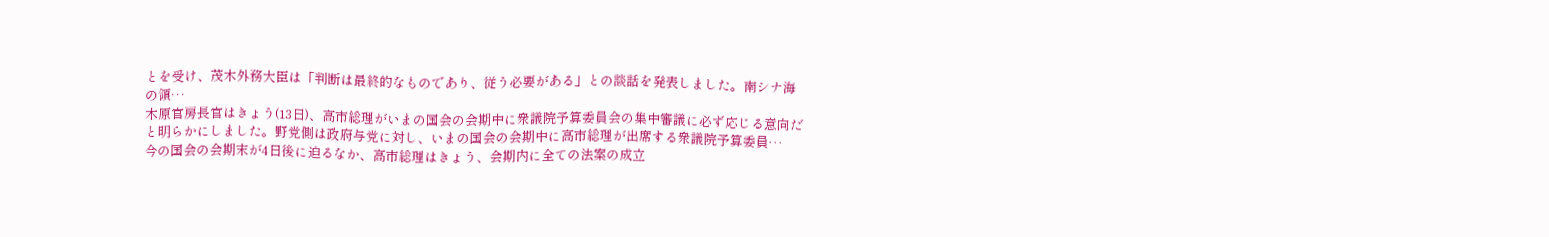とを受け、茂木外務大臣は「判断は最終的なものであり、従う必要がある」との談話を発表しました。南シナ海の領…
木原官房長官はきょう(13日)、高市総理がいまの国会の会期中に衆議院予算委員会の集中審議に必ず応じる意向だと明らかにしました。野党側は政府与党に対し、いまの国会の会期中に高市総理が出席する衆議院予算委員…
今の国会の会期末が4日後に迫るなか、高市総理はきょう、会期内に全ての法案の成立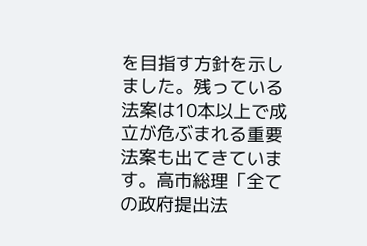を目指す方針を示しました。残っている法案は10本以上で成立が危ぶまれる重要法案も出てきています。高市総理「全ての政府提出法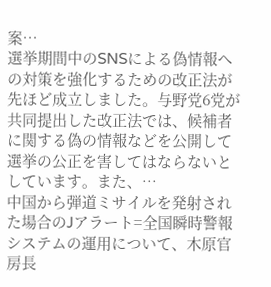案…
選挙期間中のSNSによる偽情報への対策を強化するための改正法が先ほど成立しました。与野党6党が共同提出した改正法では、候補者に関する偽の情報などを公開して選挙の公正を害してはならないとしています。また、…
中国から弾道ミサイルを発射された場合のJアラート=全国瞬時警報システムの運用について、木原官房長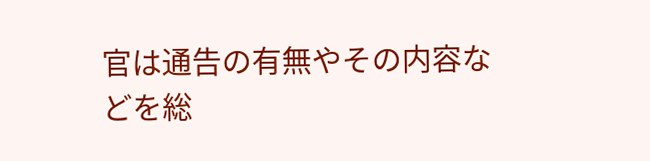官は通告の有無やその内容などを総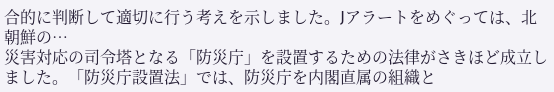合的に判断して適切に行う考えを示しました。Jアラートをめぐっては、北朝鮮の…
災害対応の司令塔となる「防災庁」を設置するための法律がさきほど成立しました。「防災庁設置法」では、防災庁を内閣直属の組織と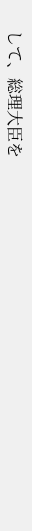して、総理大臣を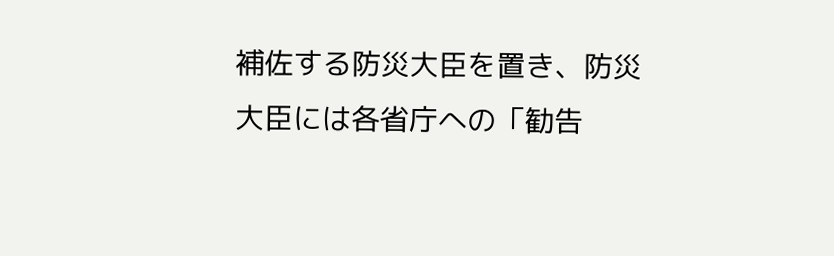補佐する防災大臣を置き、防災大臣には各省庁への「勧告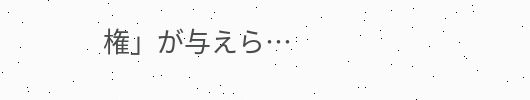権」が与えら…